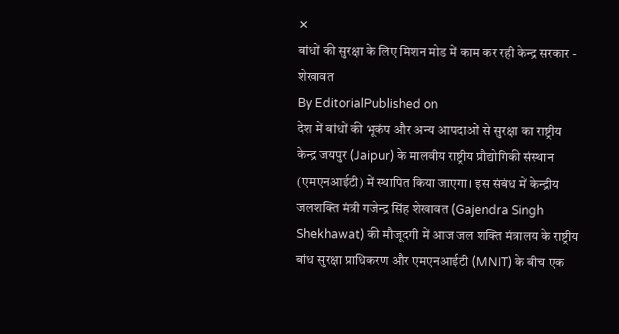✕
बांधों की सुरक्षा के लिए मिशन मोड में काम कर रही केन्द्र सरकार - शेखावत
By EditorialPublished on
देश में बांधों की भूकंप और अन्य आपदाओं से सुरक्षा का राष्ट्रीय केन्द्र जयपुर (Jaipur) के मालवीय राष्ट्रीय प्रौद्योगिकी संस्थान (एमएनआईटी) में स्थापित किया जाएगा। इस संबंध में केन्द्रीय जलशक्ति मंत्री गजेन्द्र सिंह शेखावत (Gajendra Singh Shekhawat) की मौजूदगी में आज जल शक्ति मंत्रालय के राष्ट्रीय बांध सुरक्षा प्राधिकरण और एमएनआईटी (MNIT) के बीच एक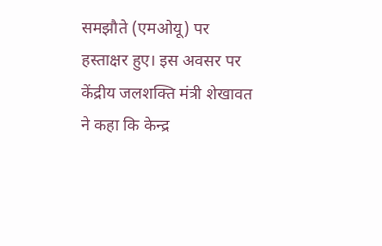समझौते (एमओयू) पर हस्ताक्षर हुए। इस अवसर पर केंद्रीय जलशक्ति मंत्री शेखावत ने कहा कि केन्द्र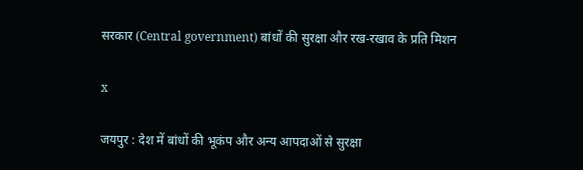सरकार (Central government) बांधों की सुरक्षा और रख-रखाव के प्रति मिशन

x

जयपुर : देश में बांधों की भूकंप और अन्य आपदाओं से सुरक्षा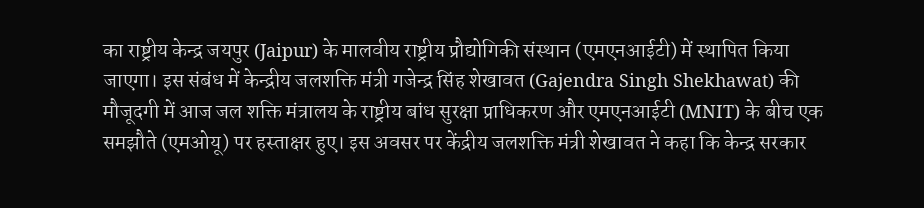का राष्ट्रीय केन्द्र जयपुर (Jaipur) के मालवीय राष्ट्रीय प्रौद्योगिकी संस्थान (एमएनआईटी) में स्थापित किया जाएगा। इस संबंध में केन्द्रीय जलशक्ति मंत्री गजेन्द्र सिंह शेखावत (Gajendra Singh Shekhawat) की मौजूदगी में आज जल शक्ति मंत्रालय के राष्ट्रीय बांध सुरक्षा प्राधिकरण और एमएनआईटी (MNIT) के बीच एक समझौते (एमओयू) पर हस्ताक्षर हुए। इस अवसर पर केंद्रीय जलशक्ति मंत्री शेखावत ने कहा कि केन्द्र सरकार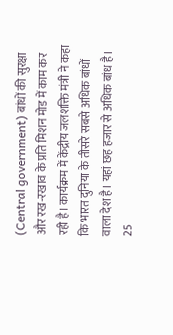(Central government) बांधों की सुरक्षा और रख-रखाव के प्रति मिशन मोड में काम कर रही है। कार्यक्रम में केंद्रीय जलशक्ति मंत्री ने कहा कि भारत दुनिया के तीसरे सबसे अधिक बांधों वाला देश है। यहां छह हजार से अधिक बांध है। 25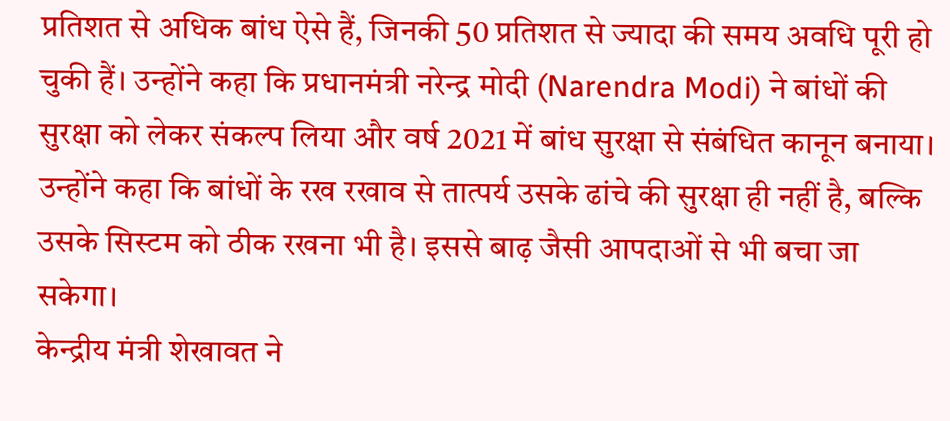प्रतिशत से अधिक बांध ऐसे हैं, जिनकी 50 प्रतिशत से ज्यादा की समय अवधि पूरी हो चुकी हैं। उन्होंने कहा कि प्रधानमंत्री नरेन्द्र मोदी (Narendra Modi) ने बांधों की सुरक्षा को लेकर संकल्प लिया और वर्ष 2021 में बांध सुरक्षा से संबंधित कानून बनाया। उन्होंने कहा कि बांधों के रख रखाव से तात्पर्य उसके ढांचे की सुरक्षा ही नहीं है, बल्कि उसके सिस्टम को ठीक रखना भी है। इससे बाढ़ जैसी आपदाओं से भी बचा जा सकेगा।
केन्द्रीय मंत्री शेखावत ने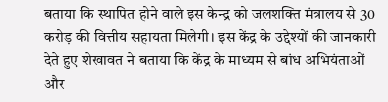बताया कि स्थापित होने वाले इस केन्द्र को जलशक्ति मंत्रालय से 30 करोड़ की वित्तीय सहायता मिलेगी। इस केंद्र के उद्देश्यों की जानकारी देते हुए शेखावत ने बताया कि केंद्र के माध्यम से बांध अभियंताओं और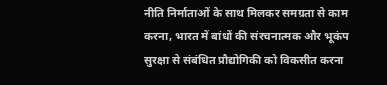नीति निर्माताओं के साथ मिलकर समग्रता से काम करना, भारत में बांधों की संरचनात्मक और भूकंप सुरक्षा से संबंधित प्रौद्योगिकी को विकसीत करना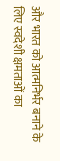और भारत को आत्मनिर्भर बनाने के लिए स्वदेशी क्षमताओं का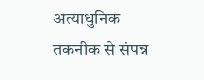अत्याधुनिक तकनीक से संपन्न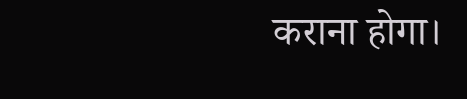कराना होगा।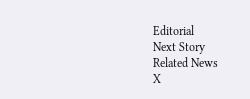Editorial
Next Story
Related News
X